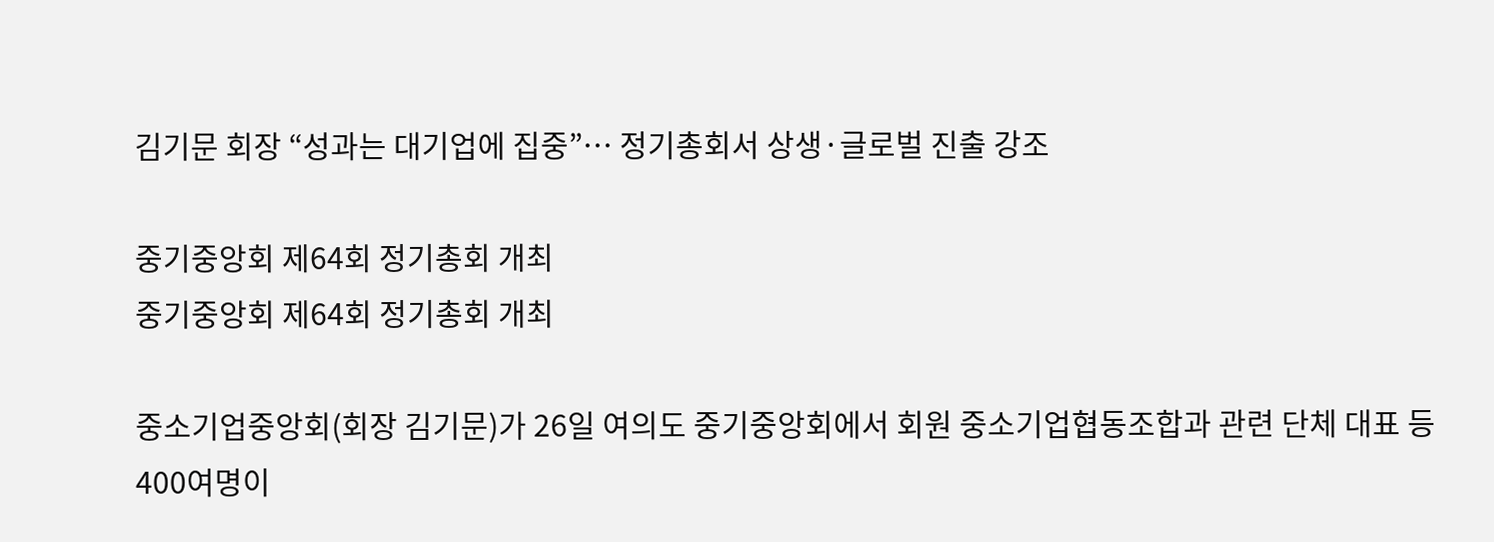김기문 회장 “성과는 대기업에 집중”… 정기총회서 상생·글로벌 진출 강조

중기중앙회 제64회 정기총회 개최
중기중앙회 제64회 정기총회 개최

중소기업중앙회(회장 김기문)가 26일 여의도 중기중앙회에서 회원 중소기업협동조합과 관련 단체 대표 등 400여명이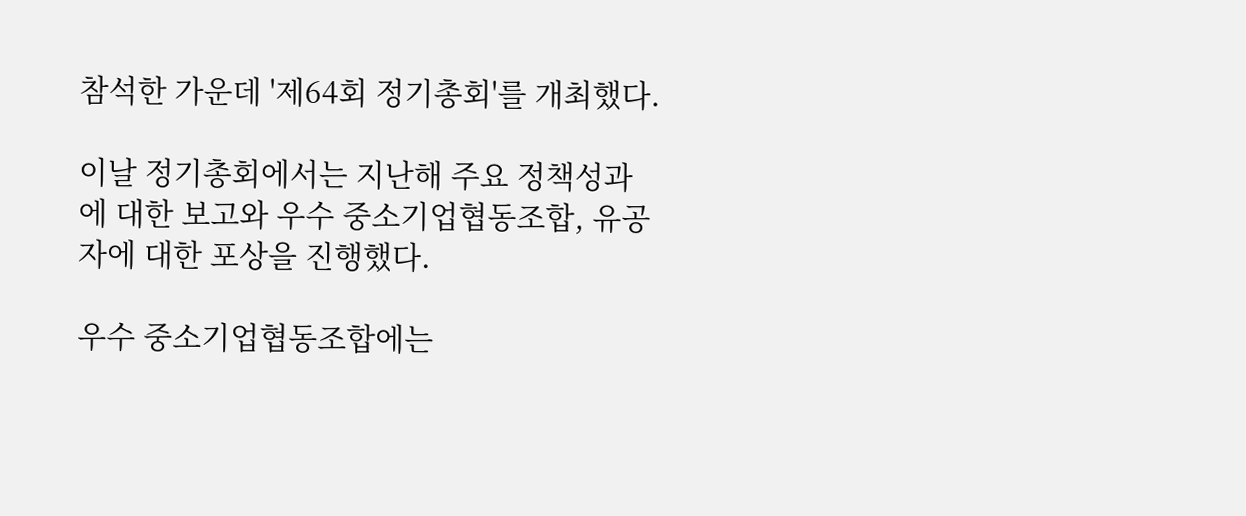참석한 가운데 '제64회 정기총회'를 개최했다.

이날 정기총회에서는 지난해 주요 정책성과에 대한 보고와 우수 중소기업협동조합, 유공자에 대한 포상을 진행했다.

우수 중소기업협동조합에는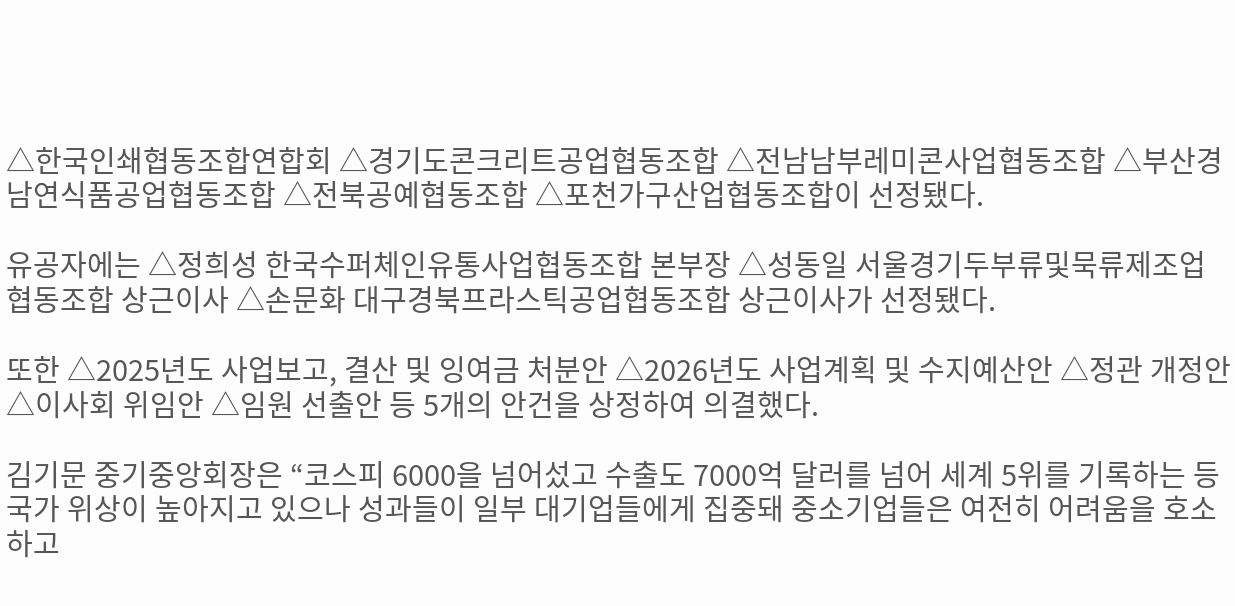△한국인쇄협동조합연합회 △경기도콘크리트공업협동조합 △전남남부레미콘사업협동조합 △부산경남연식품공업협동조합 △전북공예협동조합 △포천가구산업협동조합이 선정됐다.

유공자에는 △정희성 한국수퍼체인유통사업협동조합 본부장 △성동일 서울경기두부류및묵류제조업협동조합 상근이사 △손문화 대구경북프라스틱공업협동조합 상근이사가 선정됐다.

또한 △2025년도 사업보고, 결산 및 잉여금 처분안 △2026년도 사업계획 및 수지예산안 △정관 개정안 △이사회 위임안 △임원 선출안 등 5개의 안건을 상정하여 의결했다.

김기문 중기중앙회장은 “코스피 6000을 넘어섰고 수출도 7000억 달러를 넘어 세계 5위를 기록하는 등 국가 위상이 높아지고 있으나 성과들이 일부 대기업들에게 집중돼 중소기업들은 여전히 어려움을 호소하고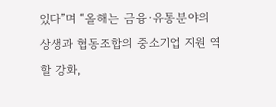있다”며 “올해는 금융·유통분야의 상생과 협동조합의 중소기업 지원 역할 강화,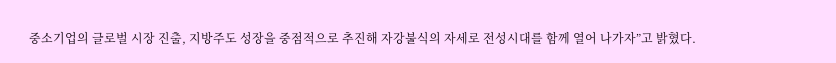중소기업의 글로벌 시장 진출, 지방주도 성장을 중점적으로 추진해 자강불식의 자세로 전성시대를 함께 열어 나가자”고 밝혔다.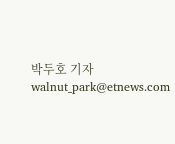박두호 기자 walnut_park@etnews.com